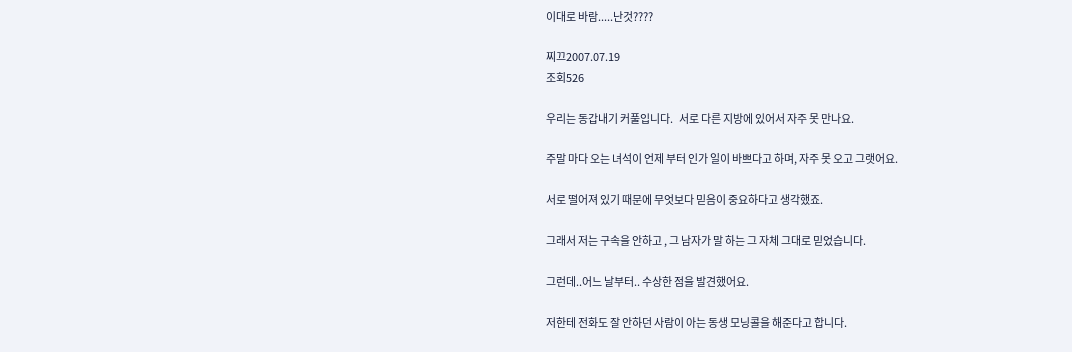이대로 바람.....난것????

찌끄2007.07.19
조회526

우리는 동갑내기 커풀입니다.   서로 다른 지방에 있어서 자주 못 만나요.

주말 마다 오는 녀석이 언제 부터 인가 일이 바쁘다고 하며, 자주 못 오고 그랫어요.

서로 떨어져 있기 때문에 무엇보다 믿음이 중요하다고 생각했죠.

그래서 저는 구속을 안하고 , 그 남자가 말 하는 그 자체 그대로 믿었습니다.

그런데..어느 날부터.. 수상한 점을 발견했어요.

저한테 전화도 잘 안하던 사람이 아는 동생 모닝콜을 해준다고 합니다.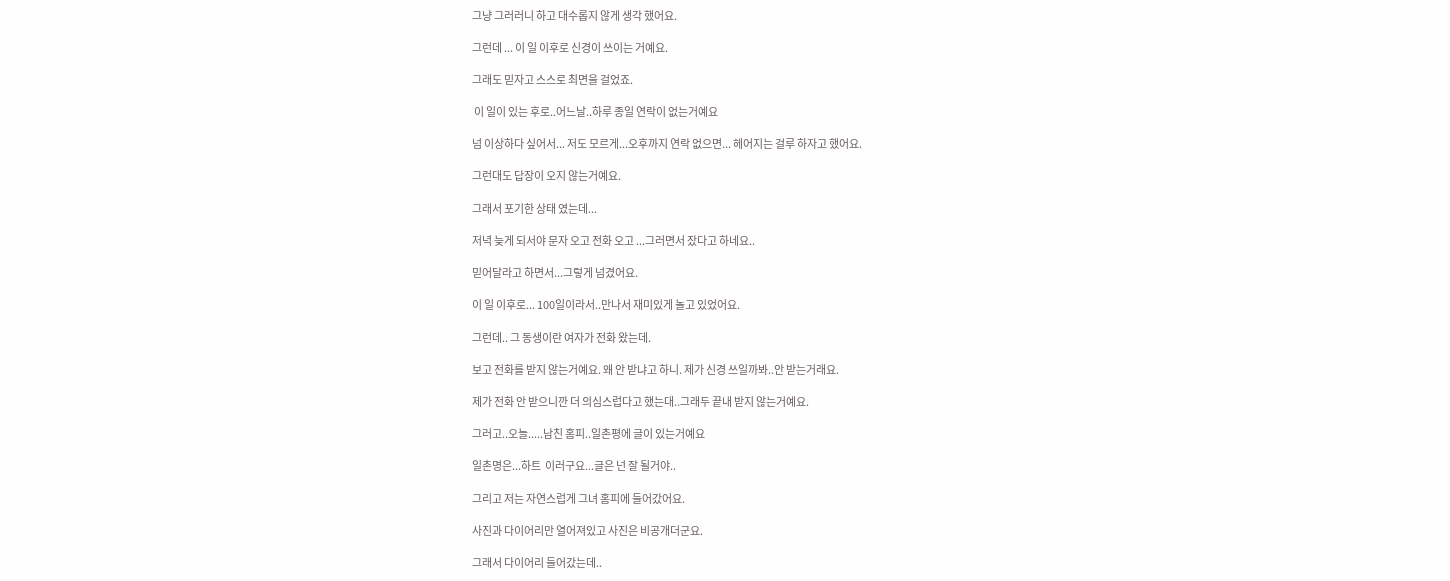그냥 그러러니 하고 대수롭지 않게 생각 했어요.

그런데 ... 이 일 이후로 신경이 쓰이는 거예요.

그래도 믿자고 스스로 최면을 걸었죠.

 이 일이 있는 후로..어느날..하루 종일 연락이 없는거예요

넘 이상하다 싶어서... 저도 모르게...오후까지 연락 없으면... 헤어지는 걸루 하자고 했어요.

그런대도 답장이 오지 않는거예요.

그래서 포기한 상태 였는데...

저녁 늦게 되서야 문자 오고 전화 오고 ...그러면서 잤다고 하네요..

믿어달라고 하면서...그렇게 넘겼어요.

이 일 이후로... 100일이라서..만나서 재미있게 놀고 있었어요.

그런데.. 그 동생이란 여자가 전화 왔는데.

보고 전화를 받지 않는거예요. 왜 안 받냐고 하니. 제가 신경 쓰일까봐..안 받는거래요.

제가 전화 안 받으니깐 더 의심스럽다고 했는대..그래두 끝내 받지 않는거예요.

그러고..오늘.....남친 홈피..일촌평에 글이 있는거예요

일촌명은...하트  이러구요...글은 넌 잘 될거야..

그리고 저는 자연스럽게 그녀 홈피에 들어갔어요.

사진과 다이어리만 열어져있고 사진은 비공개더군요.

그래서 다이어리 들어갔는데..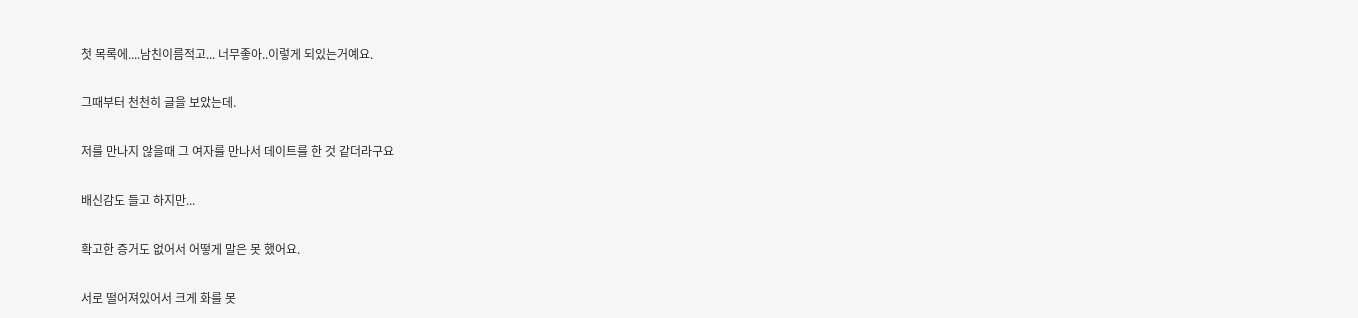첫 목록에....남친이름적고... 너무좋아..이렇게 되있는거예요.

그때부터 천천히 글을 보았는데.

저를 만나지 않을때 그 여자를 만나서 데이트를 한 것 같더라구요

배신감도 들고 하지만...

확고한 증거도 없어서 어떻게 말은 못 했어요.

서로 떨어져있어서 크게 화를 못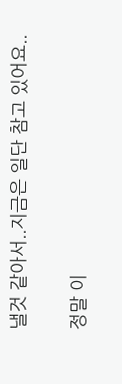낼것 같아서..지금은 일단 참고 있어요..

정말 이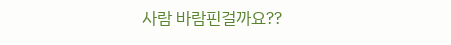사람 바람핀걸까요??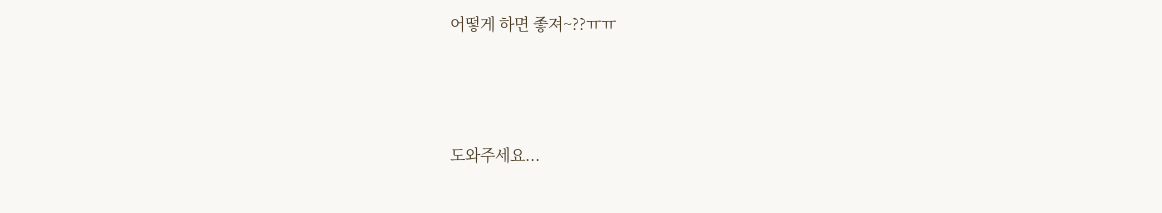어떻게 하면 좋져~??ㅠㅠ



도와주세요...